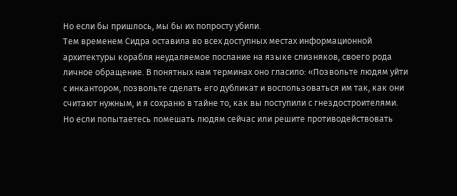Но если бы пришлось, мы бы их попросту убили.
Тем временем Сидра оставила во всех доступных местах информационной архитектуры корабля неудаляемое послание на языке слизняков, своего рода личное обращение. В понятных нам терминах оно гласило: «Позвольте людям уйти с инкантором, позвольте сделать его дубликат и воспользоваться им так, как они считают нужным, и я сохраню в тайне то, как вы поступили с гнездостроителями. Но если попытаетесь помешать людям сейчас или решите противодействовать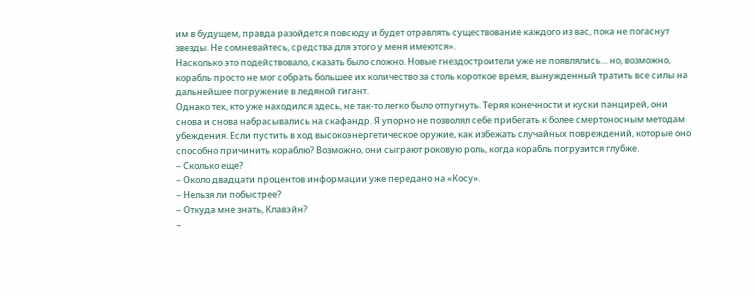им в будущем, правда разойдется повсюду и будет отравлять существование каждого из вас, пока не погаснут звезды. Не сомневайтесь, средства для этого у меня имеются».
Насколько это подействовало, сказать было сложно. Новые гнездостроители уже не появлялись… но, возможно, корабль просто не мог собрать большее их количество за столь короткое время, вынужденный тратить все силы на дальнейшее погружение в ледяной гигант.
Однако тех, кто уже находился здесь, не так-то легко было отпугнуть. Теряя конечности и куски панцирей, они снова и снова набрасывались на скафандр. Я упорно не позволял себе прибегать к более смертоносным методам убеждения. Если пустить в ход высокоэнергетическое оружие, как избежать случайных повреждений, которые оно способно причинить кораблю? Возможно, они сыграют роковую роль, когда корабль погрузится глубже.
– Сколько еще?
– Около двадцати процентов информации уже передано на «Косу».
– Нельзя ли побыстрее?
– Откуда мне знать, Клавэйн?
–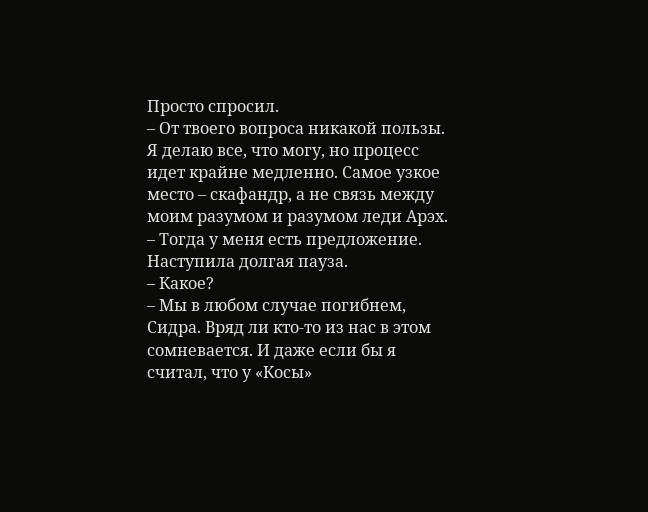Просто спросил.
– От твоего вопроса никакой пользы. Я делаю все, что могу, но процесс идет крайне медленно. Самое узкое место – скафандр, а не связь между моим разумом и разумом леди Арэх.
– Тогда у меня есть предложение.
Наступила долгая пауза.
– Какое?
– Мы в любом случае погибнем, Сидра. Вряд ли кто-то из нас в этом сомневается. И даже если бы я считал, что у «Косы»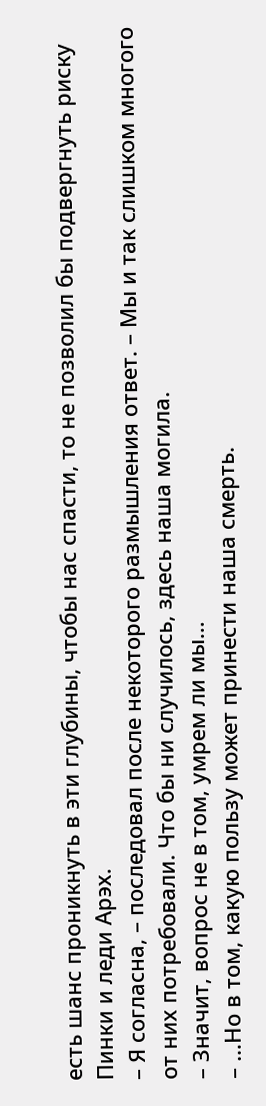есть шанс проникнуть в эти глубины, чтобы нас спасти, то не позволил бы подвергнуть риску Пинки и леди Арэх.
– Я согласна, – последовал после некоторого размышления ответ. – Мы и так слишком многого от них потребовали. Что бы ни случилось, здесь наша могила.
– Значит, вопрос не в том, умрем ли мы…
– …Но в том, какую пользу может принести наша смерть.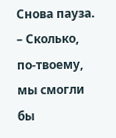Снова пауза.
– Сколько, по-твоему, мы смогли бы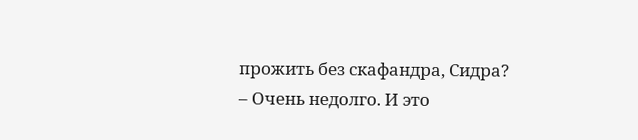прожить без скафандра, Сидра?
– Очень недолго. И это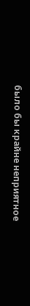было бы крайне неприятное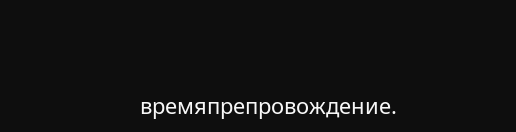времяпрепровождение.